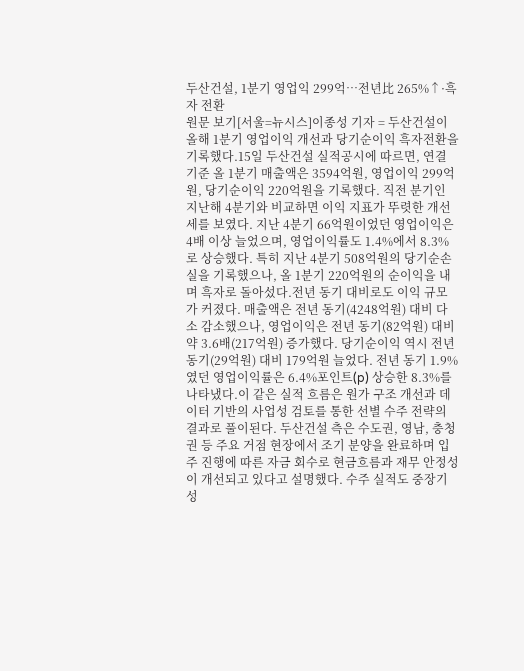두산건설, 1분기 영업익 299억…전년比 265%↑·흑자 전환
원문 보기[서울=뉴시스]이종성 기자 = 두산건설이 올해 1분기 영업이익 개선과 당기순이익 흑자전환을 기록했다.15일 두산건설 실적공시에 따르면, 연결 기준 올 1분기 매출액은 3594억원, 영업이익 299억원, 당기순이익 220억원을 기록했다. 직전 분기인 지난해 4분기와 비교하면 이익 지표가 뚜렷한 개선세를 보였다. 지난 4분기 66억원이었던 영업이익은 4배 이상 늘었으며, 영업이익률도 1.4%에서 8.3%로 상승했다. 특히 지난 4분기 508억원의 당기순손실을 기록했으나, 올 1분기 220억원의 순이익을 내며 흑자로 돌아섰다.전년 동기 대비로도 이익 규모가 커졌다. 매출액은 전년 동기(4248억원) 대비 다소 감소했으나, 영업이익은 전년 동기(82억원) 대비 약 3.6배(217억원) 증가했다. 당기순이익 역시 전년 동기(29억원) 대비 179억원 늘었다. 전년 동기 1.9%였던 영업이익률은 6.4%포인트(p) 상승한 8.3%를 나타냈다.이 같은 실적 흐름은 원가 구조 개선과 데이터 기반의 사업성 검토를 통한 선별 수주 전략의 결과로 풀이된다. 두산건설 측은 수도권, 영남, 충청권 등 주요 거점 현장에서 조기 분양을 완료하며 입주 진행에 따른 자금 회수로 현금흐름과 재무 안정성이 개선되고 있다고 설명했다. 수주 실적도 중장기 성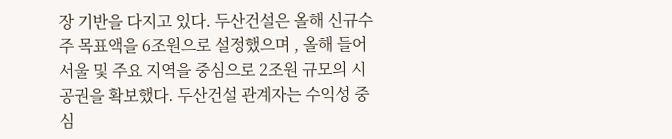장 기반을 다지고 있다. 두산건설은 올해 신규수주 목표액을 6조원으로 설정했으며 , 올해 들어 서울 및 주요 지역을 중심으로 2조원 규모의 시공권을 확보했다. 두산건설 관계자는 수익성 중심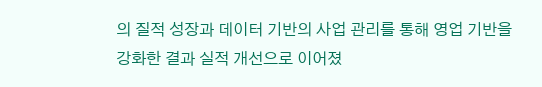의 질적 성장과 데이터 기반의 사업 관리를 통해 영업 기반을 강화한 결과 실적 개선으로 이어졌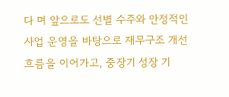다 며 앞으로도 선별 수주와 안정적인 사업 운영을 바탕으로 재무구조 개선 흐름을 이어가고, 중장기 성장 기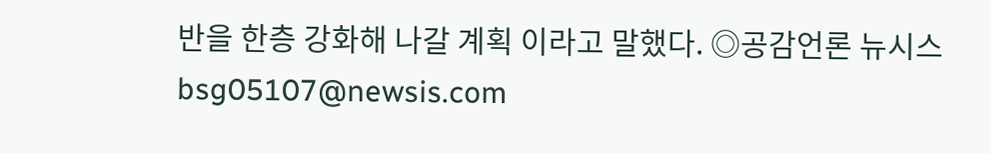반을 한층 강화해 나갈 계획 이라고 말했다. ◎공감언론 뉴시스 bsg05107@newsis.com